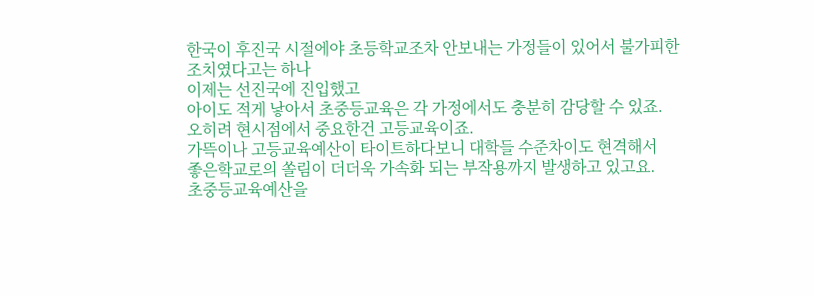한국이 후진국 시절에야 초등학교조차 안보내는 가정들이 있어서 불가피한 조치였다고는 하나
이제는 선진국에 진입했고
아이도 적게 낳아서 초중등교육은 각 가정에서도 충분히 감당할 수 있죠.
오히려 현시점에서 중요한건 고등교육이죠.
가뜩이나 고등교육예산이 타이트하다보니 대학들 수준차이도 현격해서
좋은학교로의 쏠림이 더더욱 가속화 되는 부작용까지 발생하고 있고요.
초중등교육예산을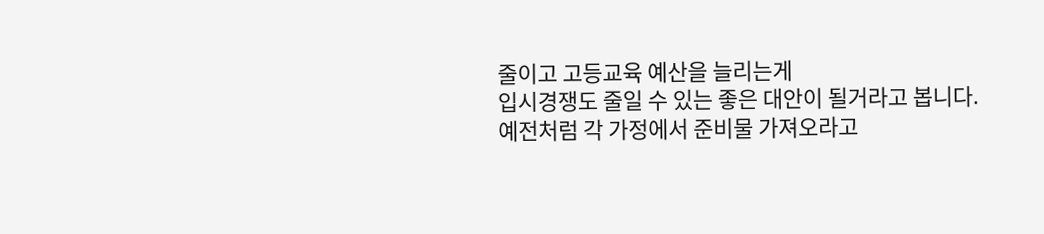줄이고 고등교육 예산을 늘리는게
입시경쟁도 줄일 수 있는 좋은 대안이 될거라고 봅니다.
예전처럼 각 가정에서 준비물 가져오라고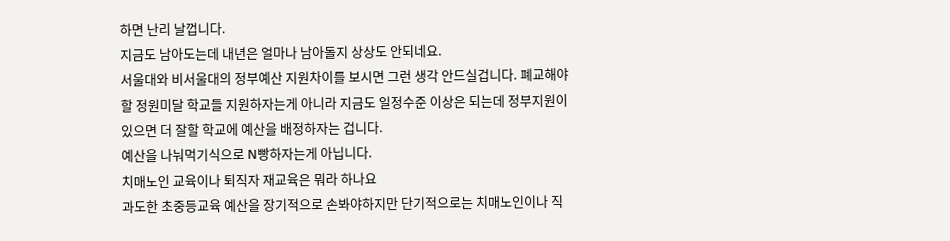하면 난리 날껍니다.
지금도 남아도는데 내년은 얼마나 남아돌지 상상도 안되네요.
서울대와 비서울대의 정부예산 지원차이를 보시면 그런 생각 안드실겁니다. 폐교해야할 정원미달 학교들 지원하자는게 아니라 지금도 일정수준 이상은 되는데 정부지원이 있으면 더 잘할 학교에 예산을 배정하자는 겁니다.
예산을 나눠먹기식으로 N빵하자는게 아닙니다.
치매노인 교육이나 퇴직자 재교육은 뭐라 하나요
과도한 초중등교육 예산을 장기적으로 손봐야하지만 단기적으로는 치매노인이나 직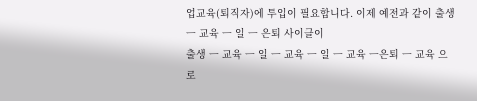업교육(퇴직자)에 투입이 필요합니다. 이제 예전과 같이 출생 ㅡ 교육 ㅡ 일 ㅡ 은퇴 사이클이
출생 ㅡ 교육 ㅡ 일 ㅡ 교육 ㅡ 일 ㅡ 교육 ㅡ은퇴 ㅡ 교육 으로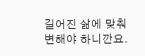길어진 삶에 맞춰 변해야 하니깐요.